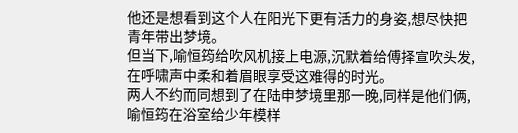他还是想看到这个人在阳光下更有活力的身姿,想尽快把青年带出梦境。
但当下,喻恒筠给吹风机接上电源,沉默着给傅择宣吹头发,在呼啸声中柔和着眉眼享受这难得的时光。
两人不约而同想到了在陆申梦境里那一晚,同样是他们俩,喻恒筠在浴室给少年模样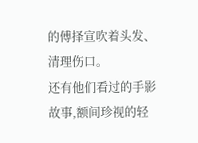的傅择宣吹着头发、清理伤口。
还有他们看过的手影故事,额间珍视的轻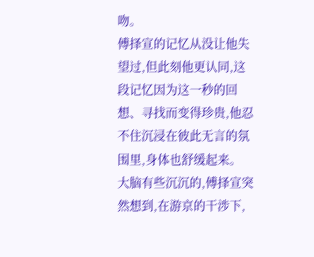吻。
傅择宣的记忆从没让他失望过,但此刻他更认同,这段记忆因为这一秒的回想、寻找而变得珍贵,他忍不住沉浸在彼此无言的氛围里,身体也舒缓起来。
大脑有些沉沉的,傅择宣突然想到,在游京的干涉下,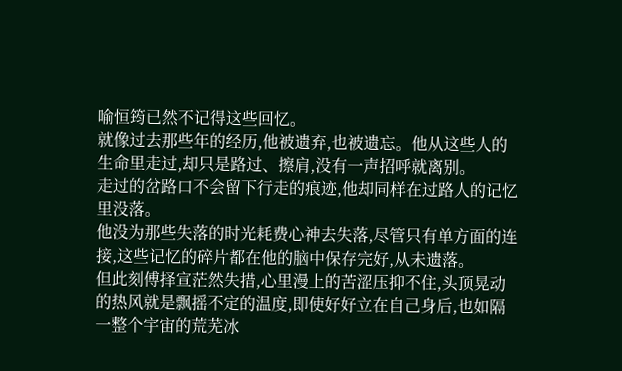喻恒筠已然不记得这些回忆。
就像过去那些年的经历,他被遗弃,也被遗忘。他从这些人的生命里走过,却只是路过、擦肩,没有一声招呼就离别。
走过的岔路口不会留下行走的痕迹,他却同样在过路人的记忆里没落。
他没为那些失落的时光耗费心神去失落,尽管只有单方面的连接,这些记忆的碎片都在他的脑中保存完好,从未遗落。
但此刻傅择宣茫然失措,心里漫上的苦涩压抑不住,头顶晃动的热风就是飘摇不定的温度,即使好好立在自己身后,也如隔一整个宇宙的荒芜冰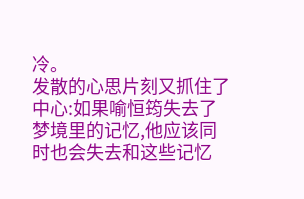冷。
发散的心思片刻又抓住了中心:如果喻恒筠失去了梦境里的记忆,他应该同时也会失去和这些记忆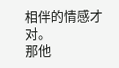相伴的情感才对。
那他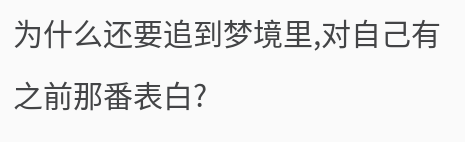为什么还要追到梦境里,对自己有之前那番表白?